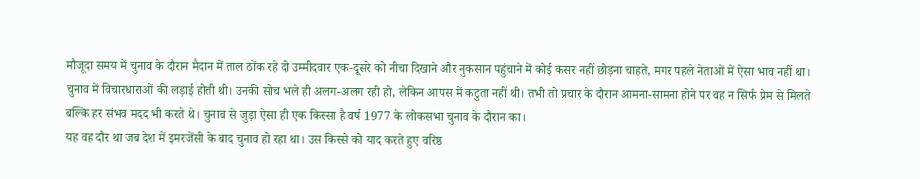मौजूदा समय में चुनाव के दौरान मैदान में ताल ठोंक रहे दो उम्मीदवार एक-दूसरे को नीचा दिखाने और नुकसान पहुंचाने में कोई कसर नहीं छोड़ना चाहते, मगर पहले नेताओं में ऐसा भाव नहीं था। चुनाव में विचारधाराओं की लड़ाई होती थी। उनकी सोच भले ही अलग-अलग रही हो, लेकिन आपस में कटुता नहीं थी। तभी तो प्रचार के दौरान आमना-सामना होने पर वह न सिर्फ प्रेम से मिलते बल्कि हर संभव मदद भी करते थे। चुनाव से जुड़ा ऐसा ही एक किस्सा है वर्ष 1977 के लोकसभा चुनाव के दौरान का।
यह वह दौर था जब देश में इमरजेंसी के बाद चुनाव हो रहा था। उस किस्से को याद करते हुए वरिष्ठ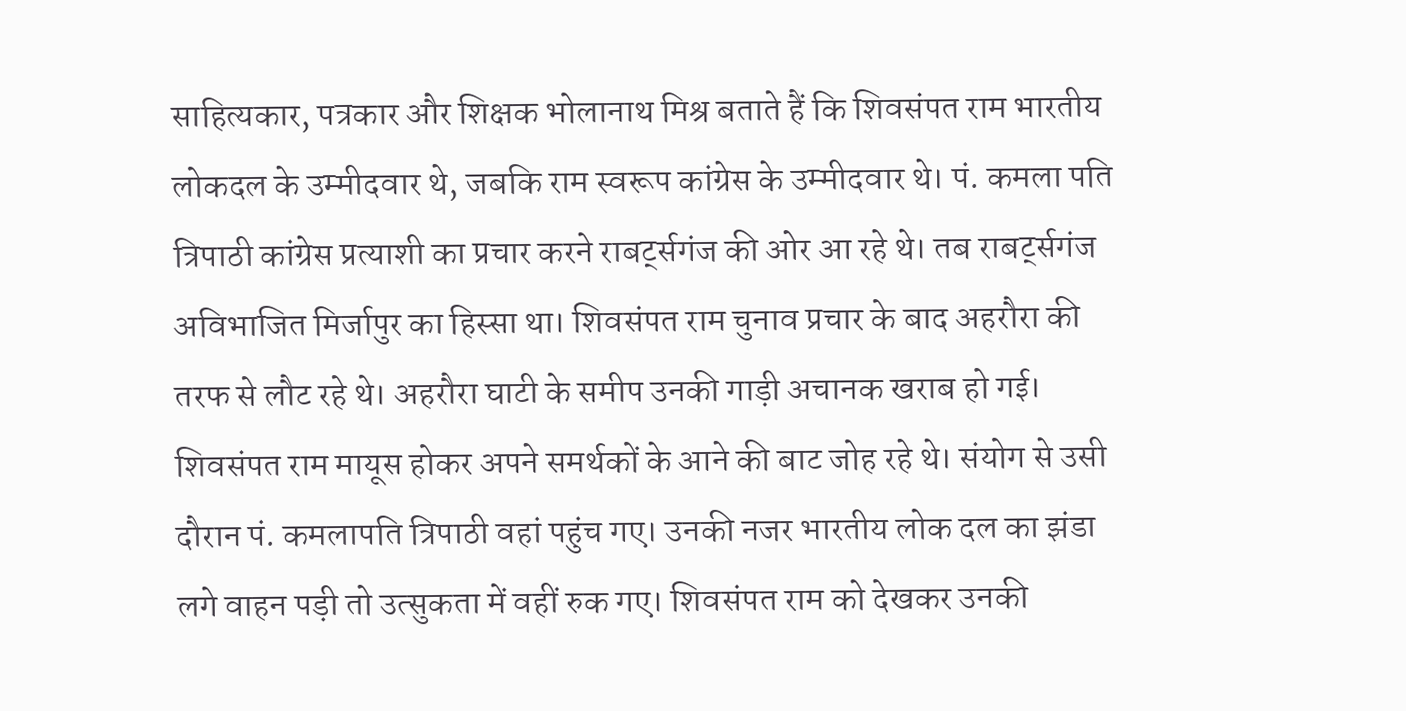साहित्यकार, पत्रकार और शिक्षक भोलानाथ मिश्र बताते हैं कि शिवसंपत राम भारतीय लोकदल के उम्मीदवार थे, जबकि राम स्वरूप कांग्रेस के उम्मीदवार थे। पं. कमला पति त्रिपाठी कांग्रेस प्रत्याशी का प्रचार करने राबर्ट्सगंज की ओर आ रहे थे। तब राबर्ट्सगंज अविभाजित मिर्जापुर का हिस्सा था। शिवसंपत राम चुनाव प्रचार के बाद अहरौरा की तरफ से लौट रहे थे। अहरौरा घाटी के समीप उनकी गाड़ी अचानक खराब हो गई। शिवसंपत राम मायूस होकर अपने समर्थकों के आने की बाट जोह रहे थे। संयोग से उसी दौरान पं. कमलापति त्रिपाठी वहां पहुंच गए। उनकी नजर भारतीय लोक दल का झंडा लगे वाहन पड़ी तो उत्सुकता में वहीं रुक गए। शिवसंपत राम को देखकर उनकी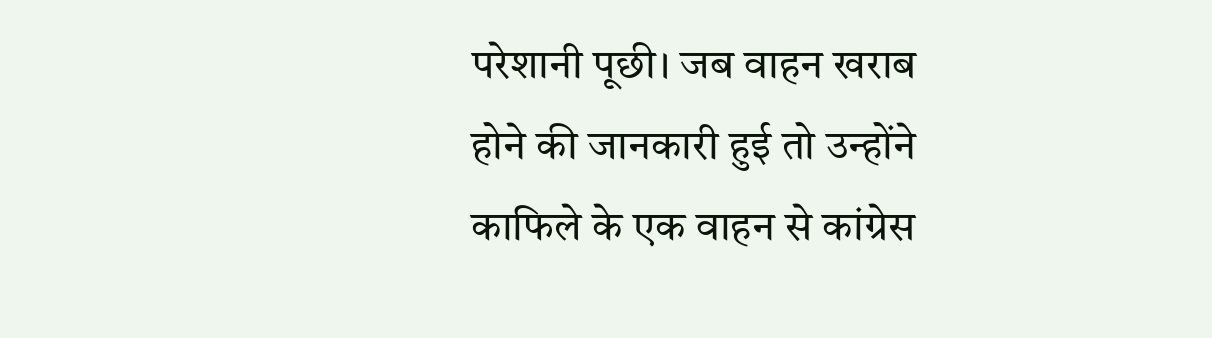परेशानी पूछी। जब वाहन खराब होने की जानकारी हुई तो उन्होंने काफिले के एक वाहन से कांग्रेस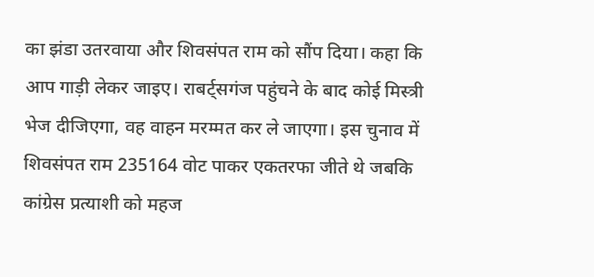का झंडा उतरवाया और शिवसंपत राम को सौंप दिया। कहा कि आप गाड़ी लेकर जाइए। राबर्ट्सगंज पहुंचने के बाद कोई मिस्त्री भेज दीजिएगा, वह वाहन मरम्मत कर ले जाएगा। इस चुनाव में शिवसंपत राम 235164 वोट पाकर एकतरफा जीते थे जबकि कांग्रेस प्रत्याशी को महज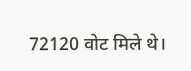72120 वोट मिले थे।